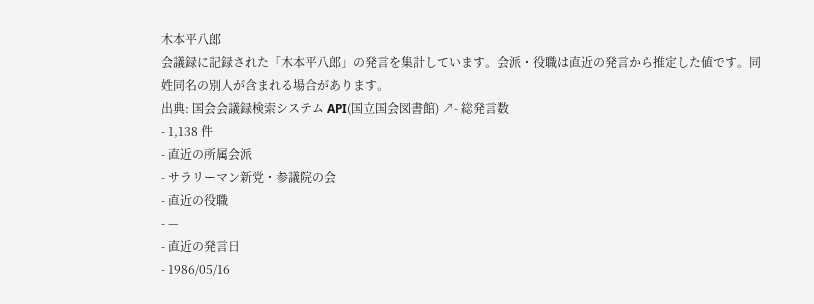木本平八郎
会議録に記録された「木本平八郎」の発言を集計しています。会派・役職は直近の発言から推定した値です。同姓同名の別人が含まれる場合があります。
出典: 国会会議録検索システム API(国立国会図書館) ↗- 総発言数
- 1,138 件
- 直近の所属会派
- サラリーマン新党・参議院の会
- 直近の役職
- —
- 直近の発言日
- 1986/05/16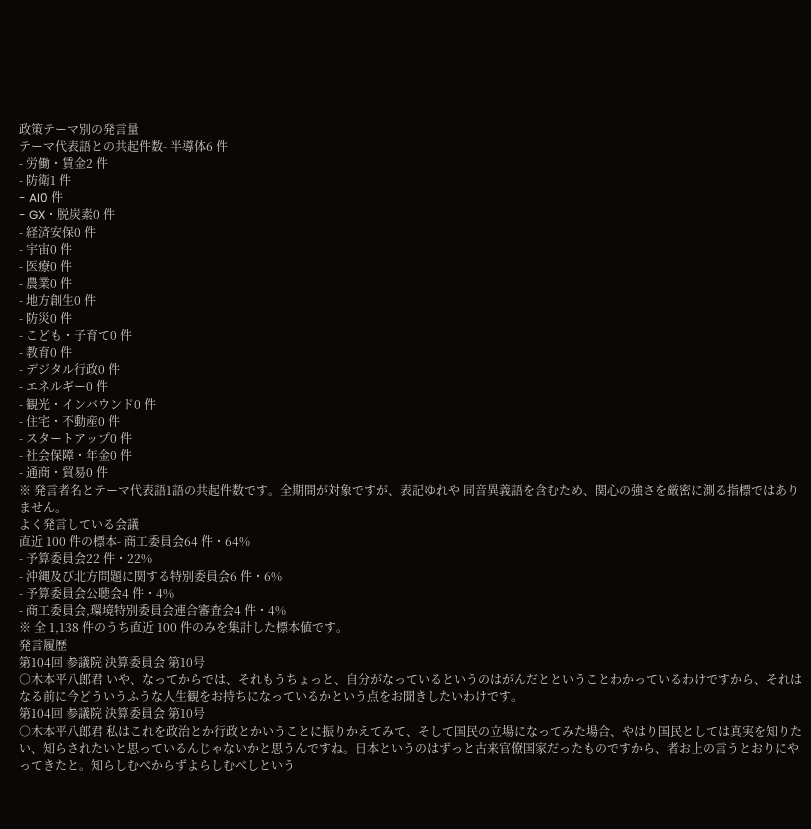政策テーマ別の発言量
テーマ代表語との共起件数- 半導体6 件
- 労働・賃金2 件
- 防衛1 件
- AI0 件
- GX・脱炭素0 件
- 経済安保0 件
- 宇宙0 件
- 医療0 件
- 農業0 件
- 地方創生0 件
- 防災0 件
- こども・子育て0 件
- 教育0 件
- デジタル行政0 件
- エネルギー0 件
- 観光・インバウンド0 件
- 住宅・不動産0 件
- スタートアップ0 件
- 社会保障・年金0 件
- 通商・貿易0 件
※ 発言者名とテーマ代表語1語の共起件数です。全期間が対象ですが、表記ゆれや 同音異義語を含むため、関心の強さを厳密に測る指標ではありません。
よく発言している会議
直近 100 件の標本- 商工委員会64 件・64%
- 予算委員会22 件・22%
- 沖縄及び北方問題に関する特別委員会6 件・6%
- 予算委員会公聴会4 件・4%
- 商工委員会,環境特別委員会連合審査会4 件・4%
※ 全 1,138 件のうち直近 100 件のみを集計した標本値です。
発言履歴
第104回 参議院 決算委員会 第10号
○木本平八郎君 いや、なってからでは、それもうちょっと、自分がなっているというのはがんだとということわかっているわけですから、それはなる前に今どういうふうな人生観をお持ちになっているかという点をお聞きしたいわけです。
第104回 参議院 決算委員会 第10号
○木本平八郎君 私はこれを政治とか行政とかいうことに振りかえてみて、そして国民の立場になってみた場合、やはり国民としては真実を知りたい、知らされたいと思っているんじゃないかと思うんですね。日本というのはずっと古来官僚国家だったものですから、者お上の言うとおりにやってきたと。知らしむべからずよらしむべしという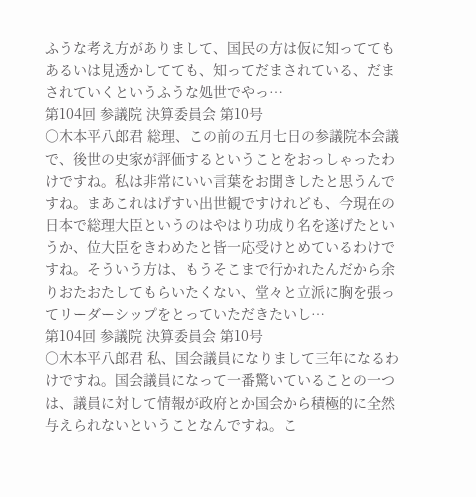ふうな考え方がありまして、国民の方は仮に知っててもあるいは見透かしてても、知ってだまされている、だまされていくというふうな処世でやっ…
第104回 参議院 決算委員会 第10号
○木本平八郎君 総理、この前の五月七日の参議院本会議で、後世の史家が評価するということをおっしゃったわけですね。私は非常にいい言葉をお聞きしたと思うんですね。まあこれはげすい出世観ですけれども、今現在の日本で総理大臣というのはやはり功成り名を遂げたというか、位大臣をきわめたと皆一応受けとめているわけですね。そういう方は、もうそこまで行かれたんだから余りおたおたしてもらいたくない、堂々と立派に胸を張ってリーダーシップをとっていただきたいし…
第104回 参議院 決算委員会 第10号
○木本平八郎君 私、国会議員になりまして三年になるわけですね。国会議員になって一番驚いていることの一つは、議員に対して情報が政府とか国会から積極的に全然与えられないということなんですね。こ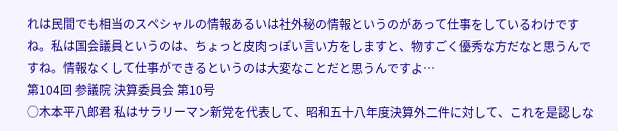れは民間でも相当のスペシャルの情報あるいは社外秘の情報というのがあって仕事をしているわけですね。私は国会議員というのは、ちょっと皮肉っぽい言い方をしますと、物すごく優秀な方だなと思うんですね。情報なくして仕事ができるというのは大変なことだと思うんですよ…
第104回 参議院 決算委員会 第10号
○木本平八郎君 私はサラリーマン新党を代表して、昭和五十八年度決算外二件に対して、これを是認しな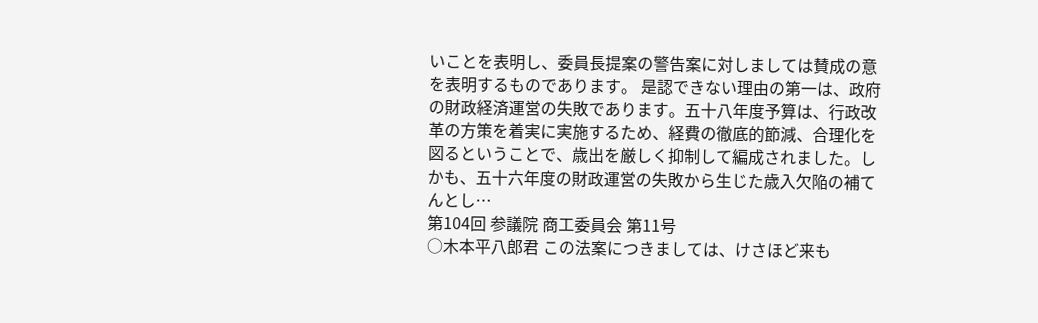いことを表明し、委員長提案の警告案に対しましては賛成の意を表明するものであります。 是認できない理由の第一は、政府の財政経済運営の失敗であります。五十八年度予算は、行政改革の方策を着実に実施するため、経費の徹底的節減、合理化を図るということで、歳出を厳しく抑制して編成されました。しかも、五十六年度の財政運営の失敗から生じた歳入欠陥の補てんとし…
第104回 参議院 商工委員会 第11号
○木本平八郎君 この法案につきましては、けさほど来も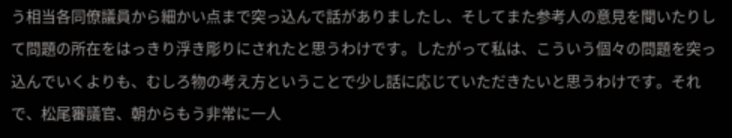う相当各同僚議員から細かい点まで突っ込んで話がありましたし、そしてまた参考人の意見を聞いたりして問題の所在をはっきり浮き彫りにされたと思うわけです。したがって私は、こういう個々の問題を突っ込んでいくよりも、むしろ物の考え方ということで少し話に応じていただきたいと思うわけです。それで、松尾審議官、朝からもう非常に一人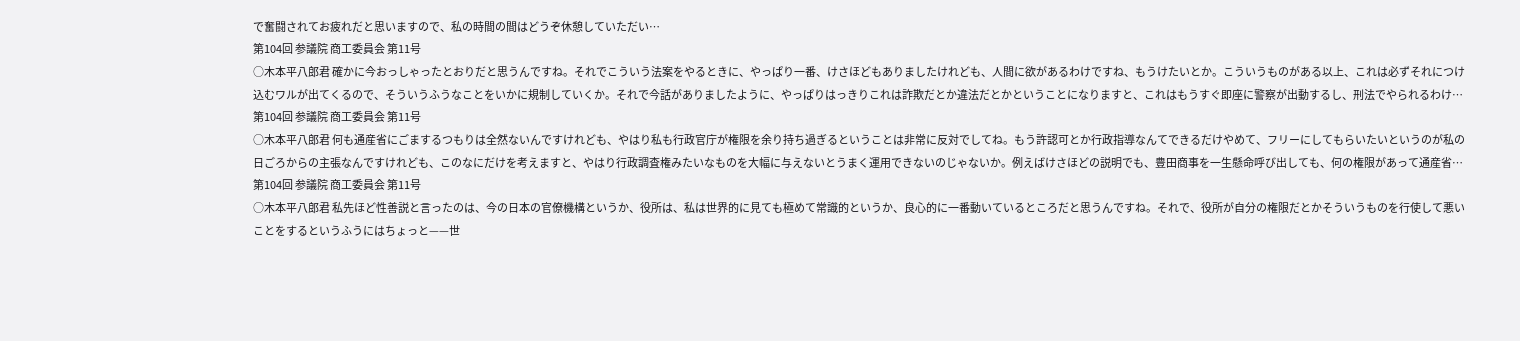で奮闘されてお疲れだと思いますので、私の時間の間はどうぞ休憩していただい…
第104回 参議院 商工委員会 第11号
○木本平八郎君 確かに今おっしゃったとおりだと思うんですね。それでこういう法案をやるときに、やっぱり一番、けさほどもありましたけれども、人間に欲があるわけですね、もうけたいとか。こういうものがある以上、これは必ずそれにつけ込むワルが出てくるので、そういうふうなことをいかに規制していくか。それで今話がありましたように、やっぱりはっきりこれは詐欺だとか違法だとかということになりますと、これはもうすぐ即座に警察が出動するし、刑法でやられるわけ…
第104回 参議院 商工委員会 第11号
○木本平八郎君 何も通産省にごまするつもりは全然ないんですけれども、やはり私も行政官庁が権限を余り持ち過ぎるということは非常に反対でしてね。もう許認可とか行政指導なんてできるだけやめて、フリーにしてもらいたいというのが私の日ごろからの主張なんですけれども、このなにだけを考えますと、やはり行政調査権みたいなものを大幅に与えないとうまく運用できないのじゃないか。例えばけさほどの説明でも、豊田商事を一生懸命呼び出しても、何の権限があって通産省…
第104回 参議院 商工委員会 第11号
○木本平八郎君 私先ほど性善説と言ったのは、今の日本の官僚機構というか、役所は、私は世界的に見ても極めて常識的というか、良心的に一番動いているところだと思うんですね。それで、役所が自分の権限だとかそういうものを行使して悪いことをするというふうにはちょっと——世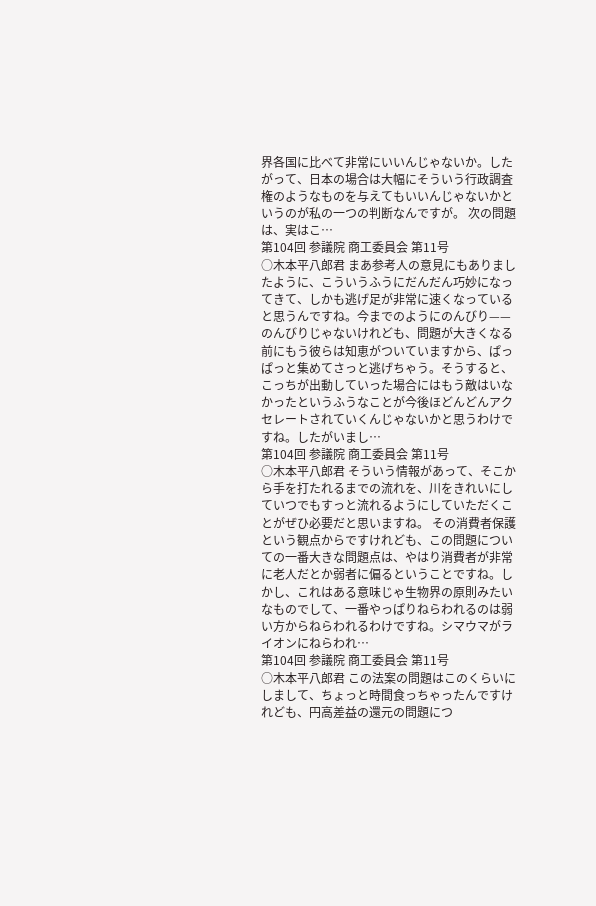界各国に比べて非常にいいんじゃないか。したがって、日本の場合は大幅にそういう行政調査権のようなものを与えてもいいんじゃないかというのが私の一つの判断なんですが。 次の問題は、実はこ…
第104回 参議院 商工委員会 第11号
○木本平八郎君 まあ参考人の意見にもありましたように、こういうふうにだんだん巧妙になってきて、しかも逃げ足が非常に速くなっていると思うんですね。今までのようにのんびり——のんびりじゃないけれども、問題が大きくなる前にもう彼らは知恵がついていますから、ぱっぱっと集めてさっと逃げちゃう。そうすると、こっちが出動していった場合にはもう敵はいなかったというふうなことが今後ほどんどんアクセレートされていくんじゃないかと思うわけですね。したがいまし…
第104回 参議院 商工委員会 第11号
○木本平八郎君 そういう情報があって、そこから手を打たれるまでの流れを、川をきれいにしていつでもすっと流れるようにしていただくことがぜひ必要だと思いますね。 その消費者保護という観点からですけれども、この問題についての一番大きな問題点は、やはり消費者が非常に老人だとか弱者に偏るということですね。しかし、これはある意味じゃ生物界の原則みたいなものでして、一番やっぱりねらわれるのは弱い方からねらわれるわけですね。シマウマがライオンにねらわれ…
第104回 参議院 商工委員会 第11号
○木本平八郎君 この法案の問題はこのくらいにしまして、ちょっと時間食っちゃったんですけれども、円高差益の還元の問題につ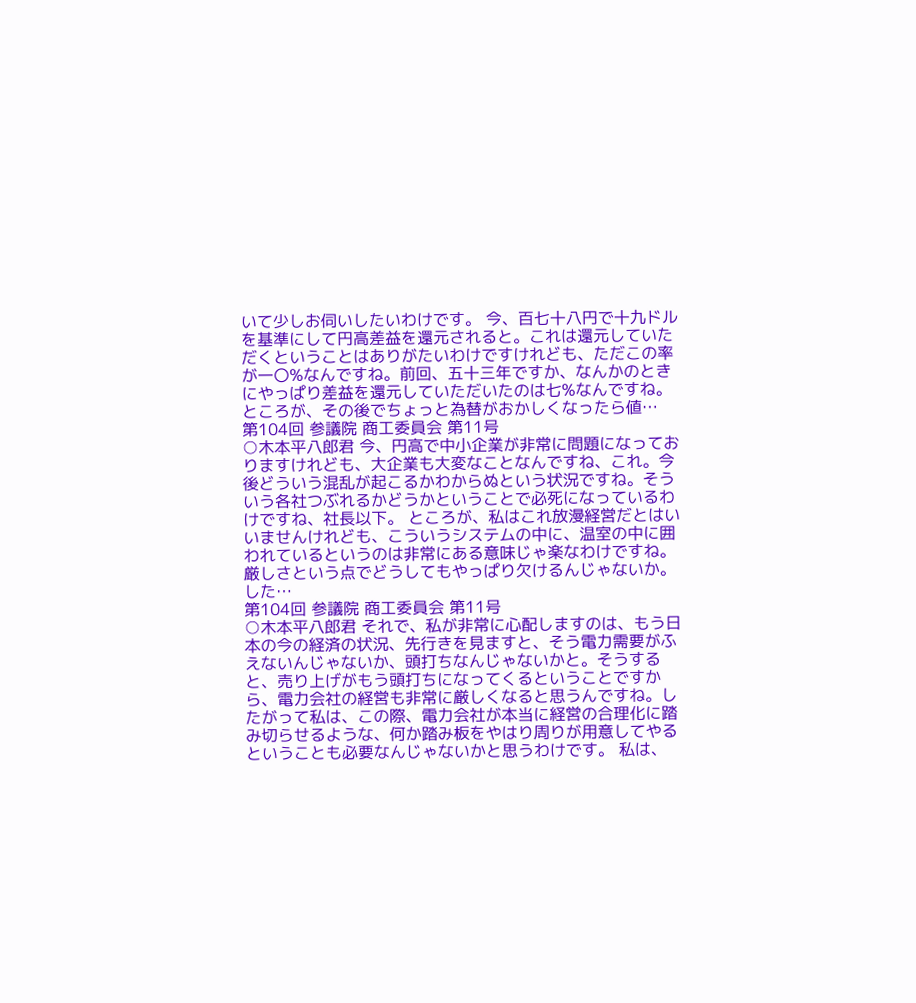いて少しお伺いしたいわけです。 今、百七十八円で十九ドルを基準にして円高差益を還元されると。これは還元していただくということはありがたいわけですけれども、ただこの率が一〇%なんですね。前回、五十三年ですか、なんかのときにやっぱり差益を還元していただいたのは七%なんですね。ところが、その後でちょっと為替がおかしくなったら値…
第104回 参議院 商工委員会 第11号
○木本平八郎君 今、円高で中小企業が非常に問題になっておりますけれども、大企業も大変なことなんですね、これ。今後どういう混乱が起こるかわからぬという状況ですね。そういう各社つぶれるかどうかということで必死になっているわけですね、社長以下。 ところが、私はこれ放漫経営だとはいいませんけれども、こういうシステムの中に、温室の中に囲われているというのは非常にある意味じゃ楽なわけですね。厳しさという点でどうしてもやっぱり欠けるんじゃないか。した…
第104回 参議院 商工委員会 第11号
○木本平八郎君 それで、私が非常に心配しますのは、もう日本の今の経済の状況、先行きを見ますと、そう電力需要がふえないんじゃないか、頭打ちなんじゃないかと。そうすると、売り上げがもう頭打ちになってくるということですから、電力会社の経営も非常に厳しくなると思うんですね。したがって私は、この際、電力会社が本当に経営の合理化に踏み切らせるような、何か踏み板をやはり周りが用意してやるということも必要なんじゃないかと思うわけです。 私は、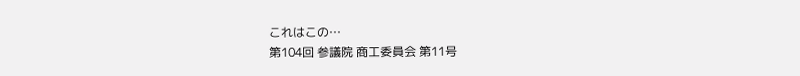これはこの…
第104回 参議院 商工委員会 第11号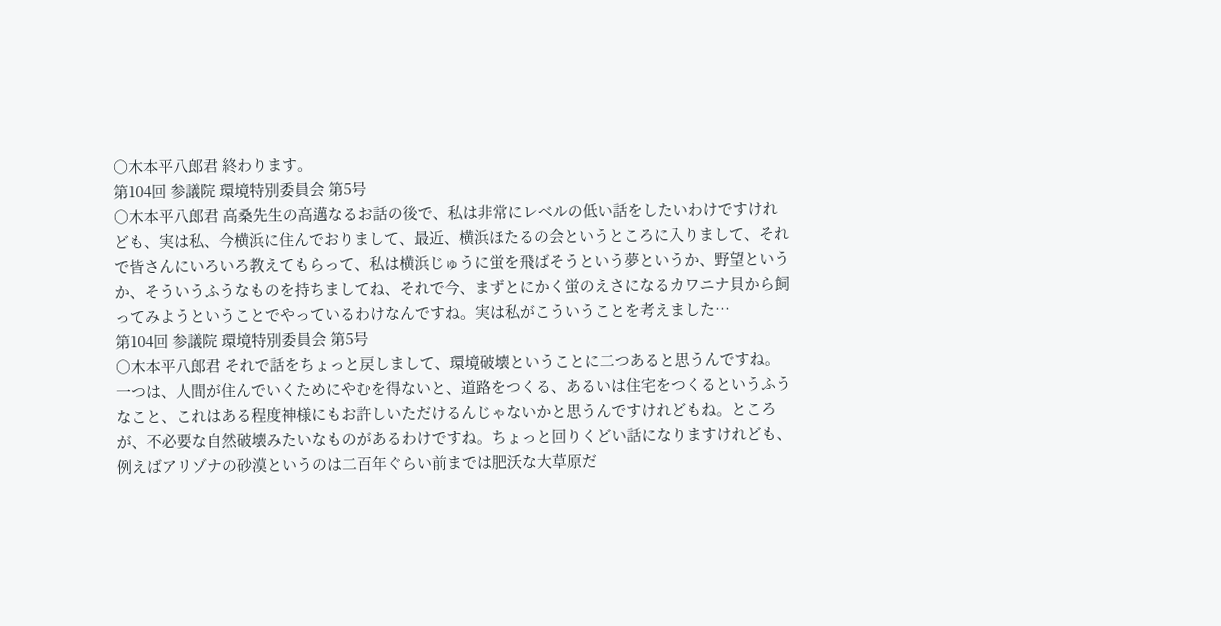○木本平八郎君 終わります。
第104回 参議院 環境特別委員会 第5号
○木本平八郎君 高桑先生の高邁なるお話の後で、私は非常にレベルの低い話をしたいわけですけれども、実は私、今横浜に住んでおりまして、最近、横浜ほたるの会というところに入りまして、それで皆さんにいろいろ教えてもらって、私は横浜じゅうに蛍を飛ばそうという夢というか、野望というか、そういうふうなものを持ちましてね、それで今、まずとにかく蛍のえさになるカワニナ貝から飼ってみようということでやっているわけなんですね。実は私がこういうことを考えました…
第104回 参議院 環境特別委員会 第5号
○木本平八郎君 それで話をちょっと戻しまして、環境破壊ということに二つあると思うんですね。一つは、人間が住んでいくためにやむを得ないと、道路をつくる、あるいは住宅をつくるというふうなこと、これはある程度神様にもお許しいただけるんじゃないかと思うんですけれどもね。ところが、不必要な自然破壊みたいなものがあるわけですね。ちょっと回りくどい話になりますけれども、例えばアリゾナの砂漠というのは二百年ぐらい前までは肥沃な大草原だ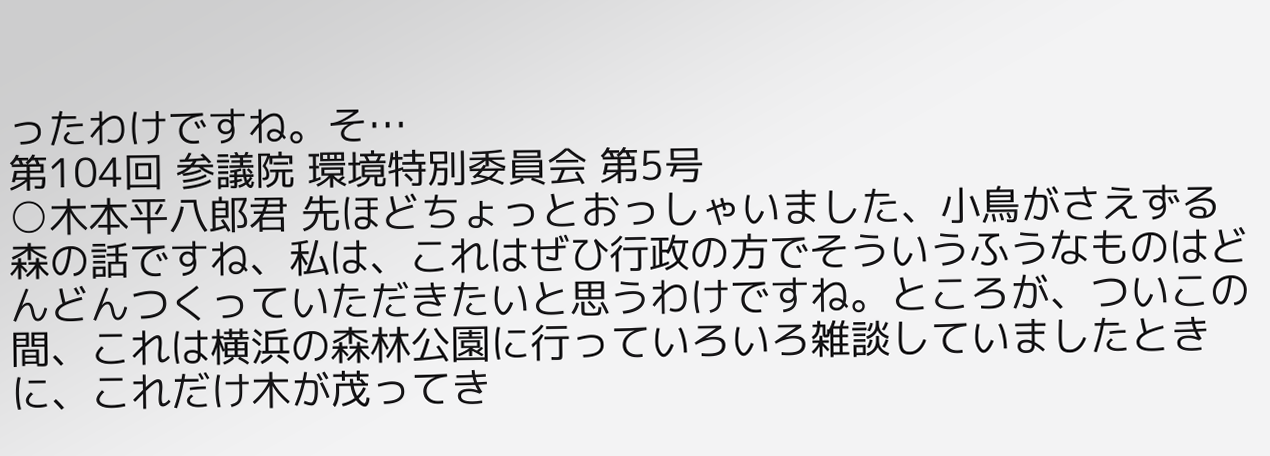ったわけですね。そ…
第104回 参議院 環境特別委員会 第5号
○木本平八郎君 先ほどちょっとおっしゃいました、小鳥がさえずる森の話ですね、私は、これはぜひ行政の方でそういうふうなものはどんどんつくっていただきたいと思うわけですね。ところが、ついこの間、これは横浜の森林公園に行っていろいろ雑談していましたときに、これだけ木が茂ってき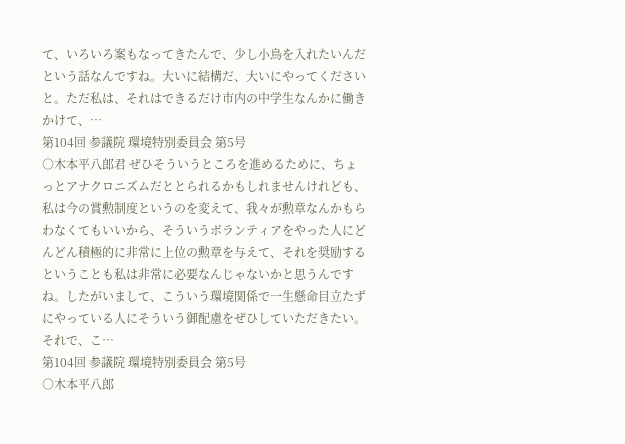て、いろいろ案もなってきたんで、少し小鳥を入れたいんだという話なんですね。大いに結構だ、大いにやってくださいと。ただ私は、それはできるだけ市内の中学生なんかに働きかけて、…
第104回 参議院 環境特別委員会 第5号
○木本平八郎君 ぜひそういうところを進めるために、ちょっとアナクロニズムだととられるかもしれませんけれども、私は今の賞勲制度というのを変えて、我々が勲章なんかもらわなくてもいいから、そういうボランティアをやった人にどんどん積極的に非常に上位の勲章を与えて、それを奨励するということも私は非常に必要なんじゃないかと思うんですね。したがいまして、こういう環境関係で一生懸命目立たずにやっている人にそういう御配慮をぜひしていただきたい。それで、こ…
第104回 参議院 環境特別委員会 第5号
○木本平八郎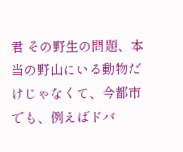君 その野生の問題、本当の野山にいる動物だけじゃなくて、今都市でも、例えばドバ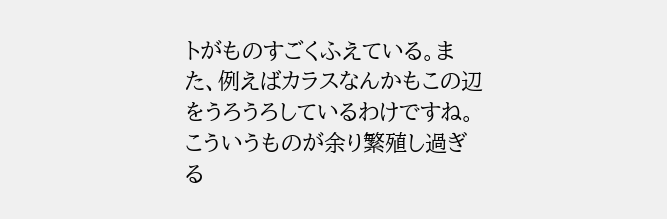トがものすごくふえている。また、例えばカラスなんかもこの辺をうろうろしているわけですね。こういうものが余り繁殖し過ぎる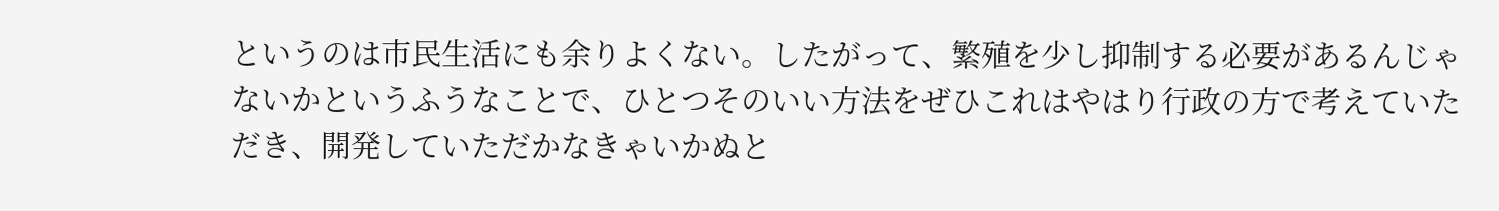というのは市民生活にも余りよくない。したがって、繁殖を少し抑制する必要があるんじゃないかというふうなことで、ひとつそのいい方法をぜひこれはやはり行政の方で考えていただき、開発していただかなきゃいかぬと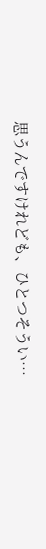思うんですけれども、ひとつそうい…